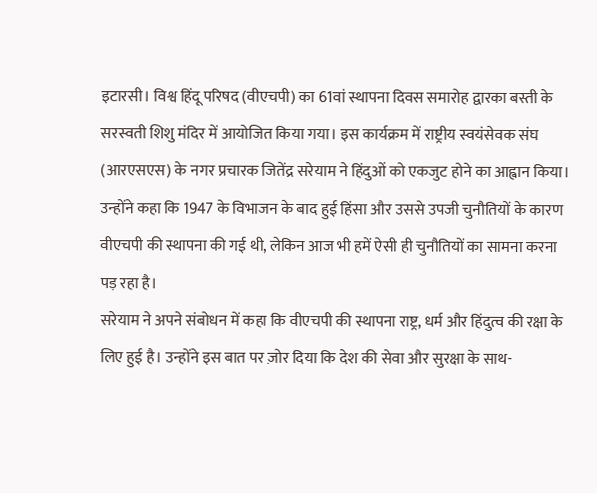इटारसी। विश्व हिंदू परिषद (वीएचपी) का 61वां स्थापना दिवस समारोह द्वारका बस्ती के सरस्वती शिशु मंदिर में आयोजित किया गया। इस कार्यक्रम में राष्ट्रीय स्वयंसेवक संघ (आरएसएस) के नगर प्रचारक जितेंद्र सरेयाम ने हिंदुओं को एकजुट होने का आह्वान किया। उन्होंने कहा कि 1947 के विभाजन के बाद हुई हिंसा और उससे उपजी चुनौतियों के कारण वीएचपी की स्थापना की गई थी, लेकिन आज भी हमें ऐसी ही चुनौतियों का सामना करना पड़ रहा है।
सरेयाम ने अपने संबोधन में कहा कि वीएचपी की स्थापना राष्ट्र, धर्म और हिंदुत्व की रक्षा के लिए हुई है। उन्होंने इस बात पर ज़ोर दिया कि देश की सेवा और सुरक्षा के साथ-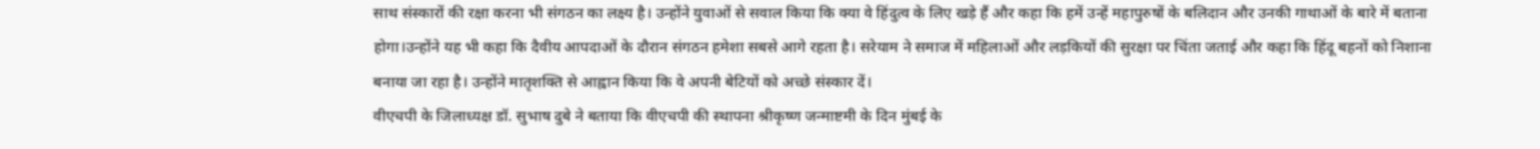साथ संस्कारों की रक्षा करना भी संगठन का लक्ष्य है। उन्होंने युवाओं से सवाल किया कि क्या वे हिंदुत्व के लिए खड़े हैं और कहा कि हमें उन्हें महापुरुषों के बलिदान और उनकी गाथाओं के बारे में बताना होगा।उन्होंने यह भी कहा कि दैवीय आपदाओं के दौरान संगठन हमेशा सबसे आगे रहता है। सरेयाम ने समाज में महिलाओं और लड़कियों की सुरक्षा पर चिंता जताई और कहा कि हिंदू बहनों को निशाना बनाया जा रहा है। उन्होंने मातृशक्ति से आह्वान किया कि वे अपनी बेटियों को अच्छे संस्कार दें।
वीएचपी के जिलाध्यक्ष डॉ. सुभाष दुबे ने बताया कि वीएचपी की स्थापना श्रीकृष्ण जन्माष्टमी के दिन मुंबई के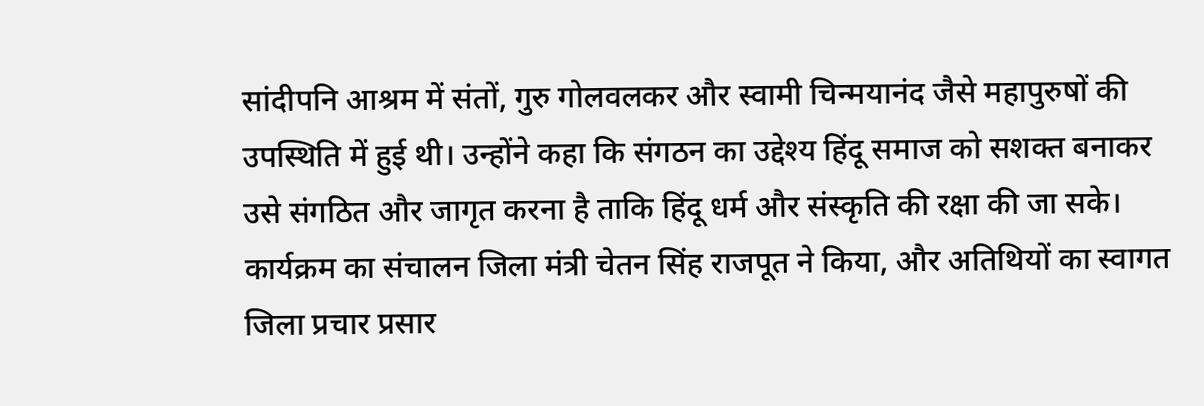सांदीपनि आश्रम में संतों, गुरु गोलवलकर और स्वामी चिन्मयानंद जैसे महापुरुषों की उपस्थिति में हुई थी। उन्होंने कहा कि संगठन का उद्देश्य हिंदू समाज को सशक्त बनाकर उसे संगठित और जागृत करना है ताकि हिंदू धर्म और संस्कृति की रक्षा की जा सके।
कार्यक्रम का संचालन जिला मंत्री चेतन सिंह राजपूत ने किया, और अतिथियों का स्वागत जिला प्रचार प्रसार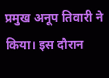प्रमुख अनूप तिवारी ने किया। इस दौरान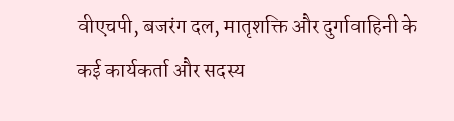वीएचपी, बजरंग दल, मातृशक्ति और दुर्गावाहिनी के कई कार्यकर्ता और सदस्य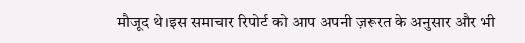मौजूद थे।इस समाचार रिपोर्ट को आप अपनी ज़रूरत के अनुसार और भी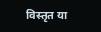विस्तृत या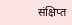संक्षिप्त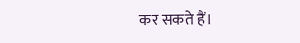कर सकते हैं।